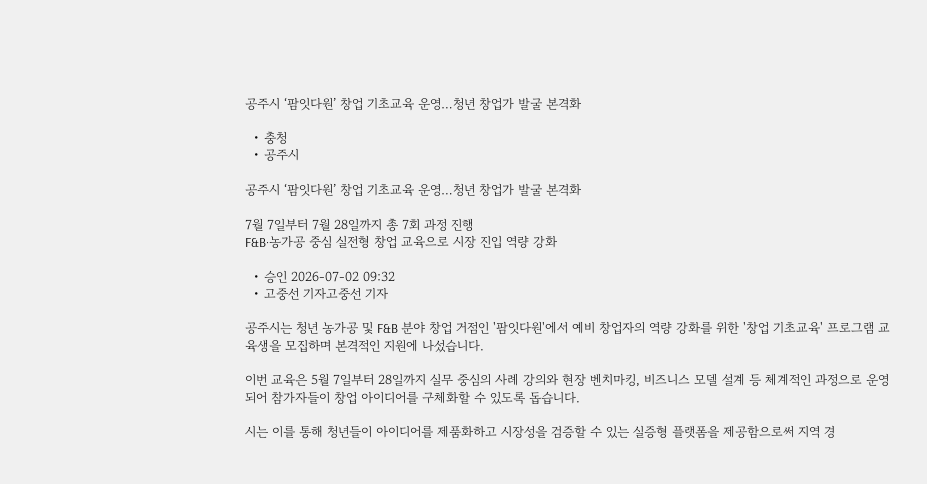공주시 ‘팜잇다원’ 창업 기초교육 운영…청년 창업가 발굴 본격화

  • 충청
  • 공주시

공주시 ‘팜잇다원’ 창업 기초교육 운영…청년 창업가 발굴 본격화

7월 7일부터 7월 28일까지 총 7회 과정 진행
F&B·농가공 중심 실전형 창업 교육으로 시장 진입 역량 강화

  • 승인 2026-07-02 09:32
  • 고중선 기자고중선 기자

공주시는 청년 농가공 및 F&B 분야 창업 거점인 '팜잇다원'에서 예비 창업자의 역량 강화를 위한 '창업 기초교육' 프로그램 교육생을 모집하며 본격적인 지원에 나섰습니다.

이번 교육은 5월 7일부터 28일까지 실무 중심의 사례 강의와 현장 벤치마킹, 비즈니스 모델 설계 등 체계적인 과정으로 운영되어 참가자들이 창업 아이디어를 구체화할 수 있도록 돕습니다.

시는 이를 통해 청년들이 아이디어를 제품화하고 시장성을 검증할 수 있는 실증형 플랫폼을 제공함으로써 지역 경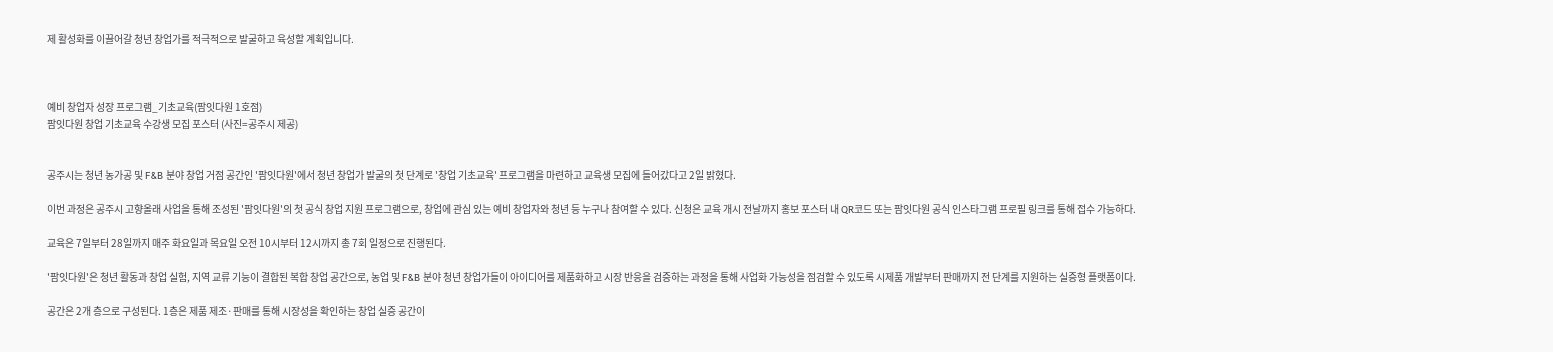제 활성화를 이끌어갈 청년 창업가를 적극적으로 발굴하고 육성할 계획입니다.



예비 창업자 성장 프로그램_기초교육(팜잇다원 1호점)
팜잇다원 창업 기초교육 수강생 모집 포스터 (사진=공주시 제공)


공주시는 청년 농가공 및 F&B 분야 창업 거점 공간인 '팜잇다원'에서 청년 창업가 발굴의 첫 단계로 '창업 기초교육' 프로그램을 마련하고 교육생 모집에 들어갔다고 2일 밝혔다.

이번 과정은 공주시 고향올래 사업을 통해 조성된 '팜잇다원'의 첫 공식 창업 지원 프로그램으로, 창업에 관심 있는 예비 창업자와 청년 등 누구나 참여할 수 있다. 신청은 교육 개시 전날까지 홍보 포스터 내 QR코드 또는 팜잇다원 공식 인스타그램 프로필 링크를 통해 접수 가능하다.

교육은 7일부터 28일까지 매주 화요일과 목요일 오전 10시부터 12시까지 총 7회 일정으로 진행된다.

'팜잇다원'은 청년 활동과 창업 실험, 지역 교류 기능이 결합된 복합 창업 공간으로, 농업 및 F&B 분야 청년 창업가들이 아이디어를 제품화하고 시장 반응을 검증하는 과정을 통해 사업화 가능성을 점검할 수 있도록 시제품 개발부터 판매까지 전 단계를 지원하는 실증형 플랫폼이다.

공간은 2개 층으로 구성된다. 1층은 제품 제조·판매를 통해 시장성을 확인하는 창업 실증 공간이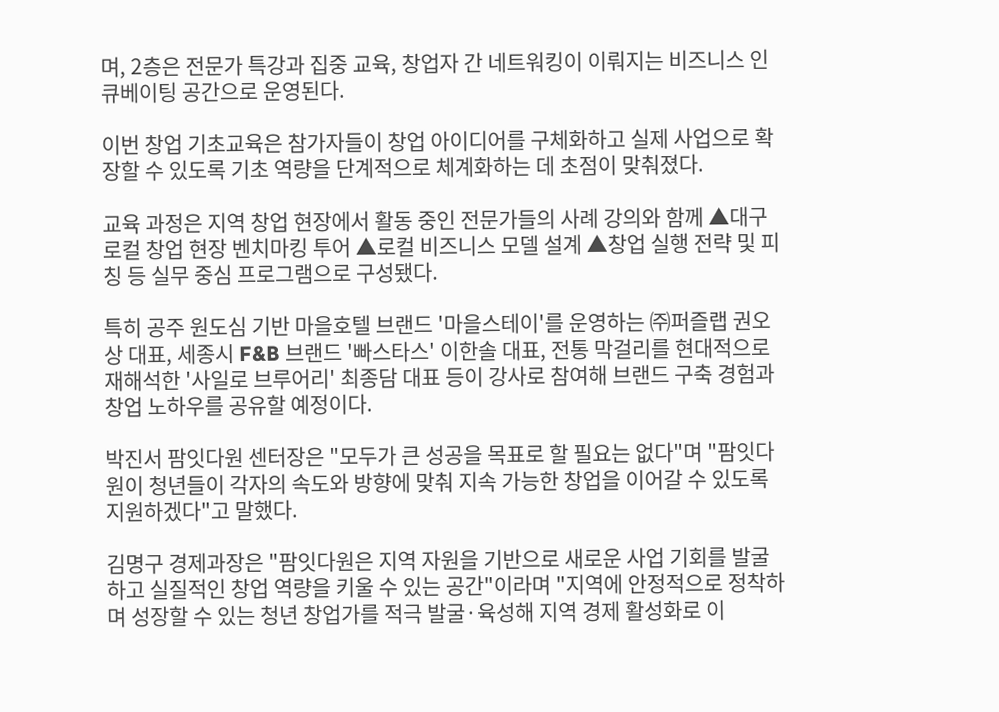며, 2층은 전문가 특강과 집중 교육, 창업자 간 네트워킹이 이뤄지는 비즈니스 인큐베이팅 공간으로 운영된다.

이번 창업 기초교육은 참가자들이 창업 아이디어를 구체화하고 실제 사업으로 확장할 수 있도록 기초 역량을 단계적으로 체계화하는 데 초점이 맞춰졌다.

교육 과정은 지역 창업 현장에서 활동 중인 전문가들의 사례 강의와 함께 ▲대구 로컬 창업 현장 벤치마킹 투어 ▲로컬 비즈니스 모델 설계 ▲창업 실행 전략 및 피칭 등 실무 중심 프로그램으로 구성됐다.

특히 공주 원도심 기반 마을호텔 브랜드 '마을스테이'를 운영하는 ㈜퍼즐랩 권오상 대표, 세종시 F&B 브랜드 '빠스타스' 이한솔 대표, 전통 막걸리를 현대적으로 재해석한 '사일로 브루어리' 최종담 대표 등이 강사로 참여해 브랜드 구축 경험과 창업 노하우를 공유할 예정이다.

박진서 팜잇다원 센터장은 "모두가 큰 성공을 목표로 할 필요는 없다"며 "팜잇다원이 청년들이 각자의 속도와 방향에 맞춰 지속 가능한 창업을 이어갈 수 있도록 지원하겠다"고 말했다.

김명구 경제과장은 "팜잇다원은 지역 자원을 기반으로 새로운 사업 기회를 발굴하고 실질적인 창업 역량을 키울 수 있는 공간"이라며 "지역에 안정적으로 정착하며 성장할 수 있는 청년 창업가를 적극 발굴·육성해 지역 경제 활성화로 이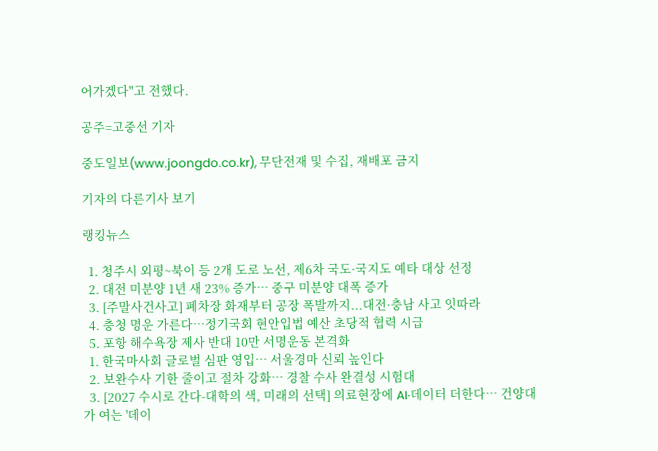어가겠다"고 전했다.

공주=고중선 기자

중도일보(www.joongdo.co.kr), 무단전재 및 수집, 재배포 금지

기자의 다른기사 보기

랭킹뉴스

  1. 청주시 외평~북이 등 2개 도로 노선, 제6차 국도·국지도 예타 대상 선정
  2. 대전 미분양 1년 새 23% 증가… 중구 미분양 대폭 증가
  3. [주말사건사고] 폐차장 화재부터 공장 폭발까지...대전·충남 사고 잇따라
  4. 충청 명운 가른다…정기국회 현안입법 예산 초당적 협력 시급
  5. 포항 해수욕장 제사 반대 10만 서명운동 본격화
  1. 한국마사회 글로벌 심판 영입… 서울경마 신뢰 높인다
  2. 보완수사 기한 줄이고 절차 강화… 경찰 수사 완결성 시험대
  3. [2027 수시로 간다-대학의 색, 미래의 선택] 의료현장에 AI·데이터 더한다… 건양대가 여는 '데이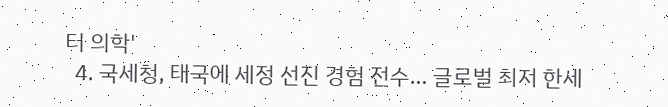터 의학'
  4. 국세청, 태국에 세정 선진 경험 전수… 글로벌 최저 한세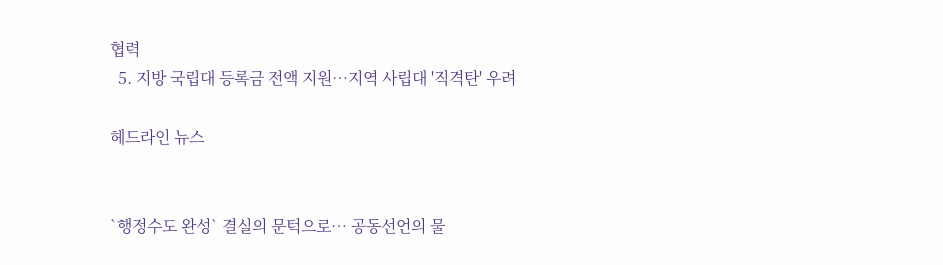협력
  5. 지방 국립대 등록금 전액 지원…지역 사립대 '직격탄' 우려

헤드라인 뉴스


`행정수도 완성` 결실의 문턱으로… 공동선언의 물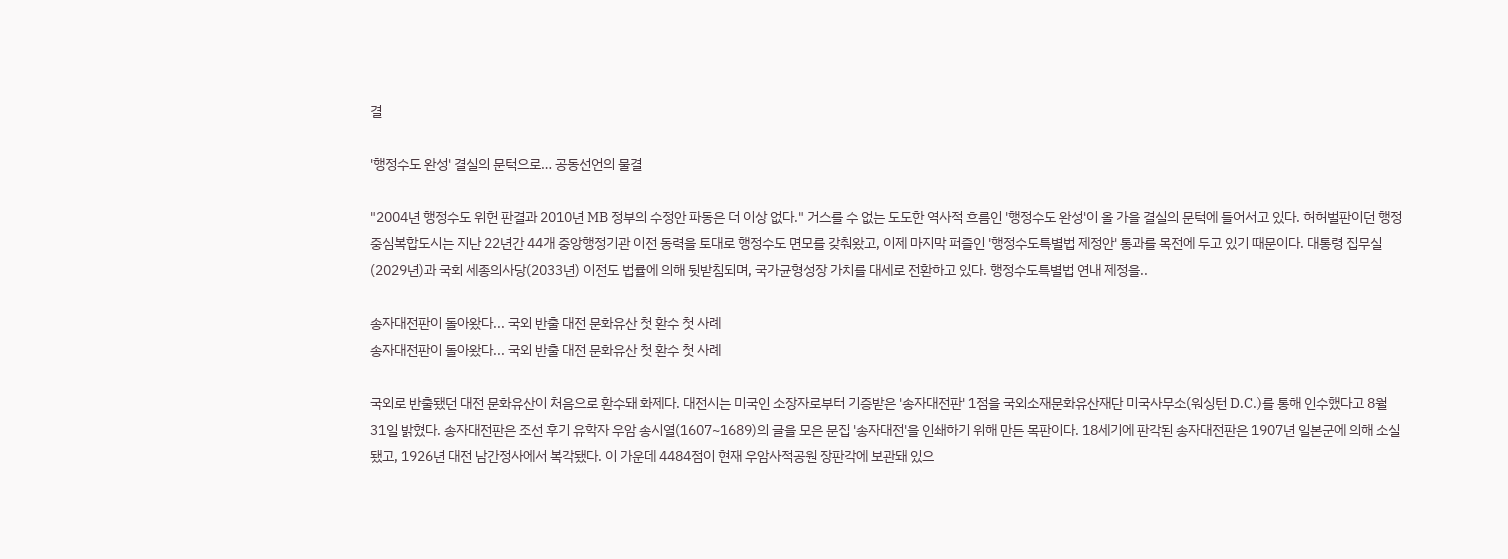결

'행정수도 완성' 결실의 문턱으로… 공동선언의 물결

"2004년 행정수도 위헌 판결과 2010년 MB 정부의 수정안 파동은 더 이상 없다." 거스를 수 없는 도도한 역사적 흐름인 '행정수도 완성'이 올 가을 결실의 문턱에 들어서고 있다. 허허벌판이던 행정중심복합도시는 지난 22년간 44개 중앙행정기관 이전 동력을 토대로 행정수도 면모를 갖춰왔고, 이제 마지막 퍼즐인 '행정수도특별법 제정안' 통과를 목전에 두고 있기 때문이다. 대통령 집무실(2029년)과 국회 세종의사당(2033년) 이전도 법률에 의해 뒷받침되며, 국가균형성장 가치를 대세로 전환하고 있다. 행정수도특별법 연내 제정을..

송자대전판이 돌아왔다... 국외 반출 대전 문화유산 첫 환수 첫 사례
송자대전판이 돌아왔다... 국외 반출 대전 문화유산 첫 환수 첫 사례

국외로 반출됐던 대전 문화유산이 처음으로 환수돼 화제다. 대전시는 미국인 소장자로부터 기증받은 '송자대전판' 1점을 국외소재문화유산재단 미국사무소(워싱턴 D.C.)를 통해 인수했다고 8월 31일 밝혔다. 송자대전판은 조선 후기 유학자 우암 송시열(1607~1689)의 글을 모은 문집 '송자대전'을 인쇄하기 위해 만든 목판이다. 18세기에 판각된 송자대전판은 1907년 일본군에 의해 소실됐고, 1926년 대전 남간정사에서 복각됐다. 이 가운데 4484점이 현재 우암사적공원 장판각에 보관돼 있으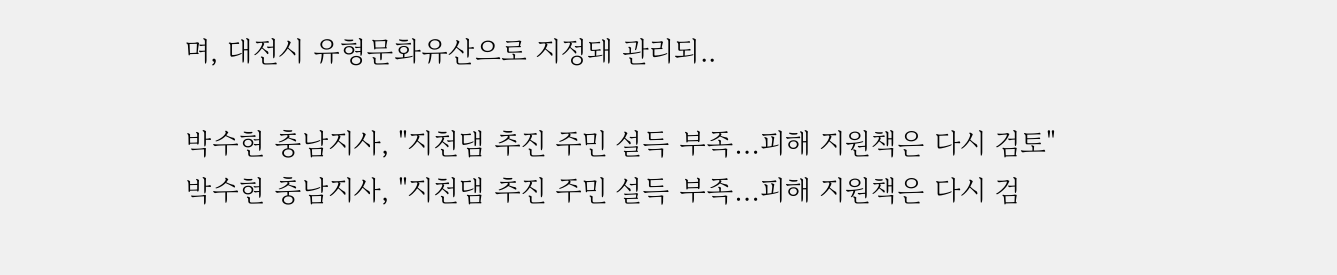며, 대전시 유형문화유산으로 지정돼 관리되..

박수현 충남지사, "지천댐 추진 주민 설득 부족…피해 지원책은 다시 검토"
박수현 충남지사, "지천댐 추진 주민 설득 부족…피해 지원책은 다시 검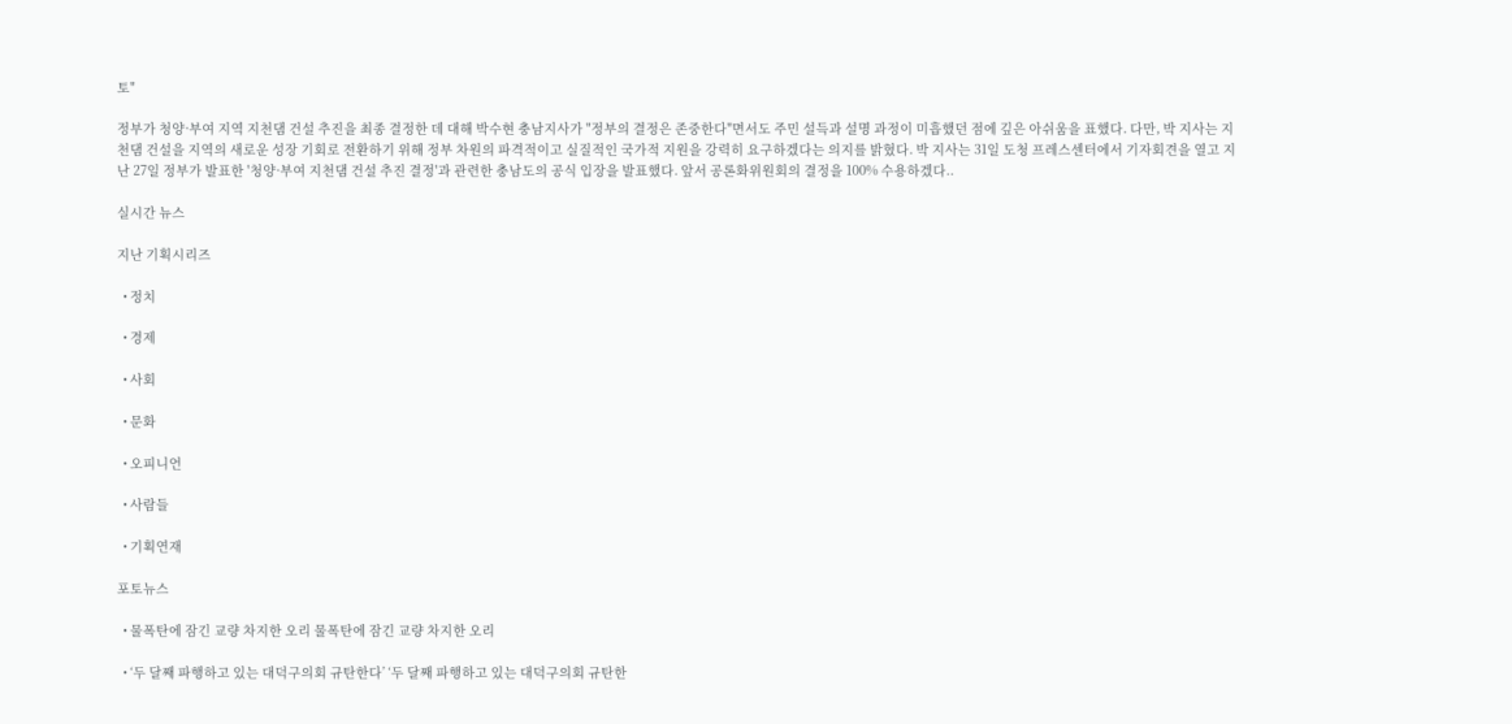토"

정부가 청양·부여 지역 지천댐 건설 추진을 최종 결정한 데 대해 박수현 충남지사가 "정부의 결정은 존중한다"면서도 주민 설득과 설명 과정이 미흡했던 점에 깊은 아쉬움을 표했다. 다만, 박 지사는 지천댐 건설을 지역의 새로운 성장 기회로 전환하기 위해 정부 차원의 파격적이고 실질적인 국가적 지원을 강력히 요구하겠다는 의지를 밝혔다. 박 지사는 31일 도청 프레스센터에서 기자회견을 열고 지난 27일 정부가 발표한 '청양·부여 지천댐 건설 추진 결정'과 관련한 충남도의 공식 입장을 발표했다. 앞서 공론화위원회의 결정을 100% 수용하겠다..

실시간 뉴스

지난 기획시리즈

  • 정치

  • 경제

  • 사회

  • 문화

  • 오피니언

  • 사람들

  • 기획연재

포토뉴스

  • 물폭탄에 잠긴 교량 차지한 오리 물폭탄에 잠긴 교량 차지한 오리

  • ‘두 달째 파행하고 있는 대덕구의회 규탄한다’ ‘두 달째 파행하고 있는 대덕구의회 규탄한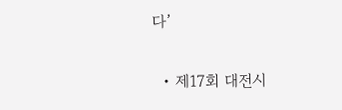다’

  • 제17회 대전시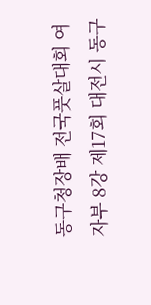동구청장배 전국풋살대회 여자부 8강 제17회 대전시 동구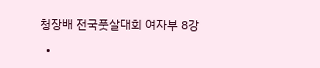청장배 전국풋살대회 여자부 8강

  •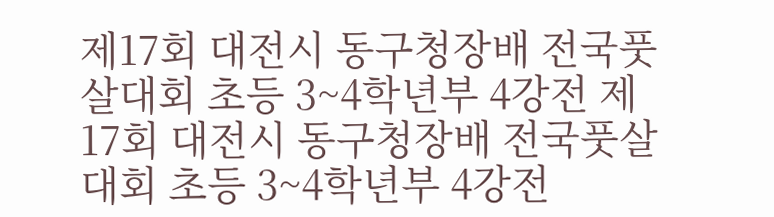제17회 대전시 동구청장배 전국풋살대회 초등 3~4학년부 4강전 제17회 대전시 동구청장배 전국풋살대회 초등 3~4학년부 4강전